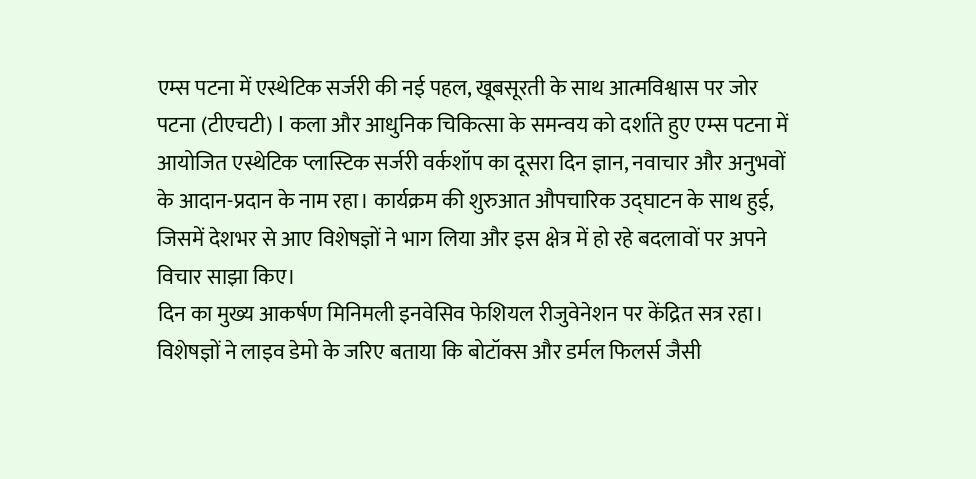एम्स पटना में एस्थेटिक सर्जरी की नई पहल, खूबसूरती के साथ आत्मविश्वास पर जोर
पटना (टीएचटी) l कला और आधुनिक चिकित्सा के समन्वय को दर्शाते हुए एम्स पटना में आयोजित एस्थेटिक प्लास्टिक सर्जरी वर्कशॉप का दूसरा दिन ज्ञान, नवाचार और अनुभवों के आदान-प्रदान के नाम रहा। कार्यक्रम की शुरुआत औपचारिक उद्घाटन के साथ हुई, जिसमें देशभर से आए विशेषज्ञों ने भाग लिया और इस क्षेत्र में हो रहे बदलावों पर अपने विचार साझा किए।
दिन का मुख्य आकर्षण मिनिमली इनवेसिव फेशियल रीजुवेनेशन पर केंद्रित सत्र रहा। विशेषज्ञों ने लाइव डेमो के जरिए बताया कि बोटॉक्स और डर्मल फिलर्स जैसी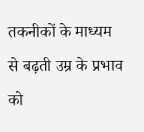तकनीकों के माध्यम से बढ़ती उम्र के प्रभाव को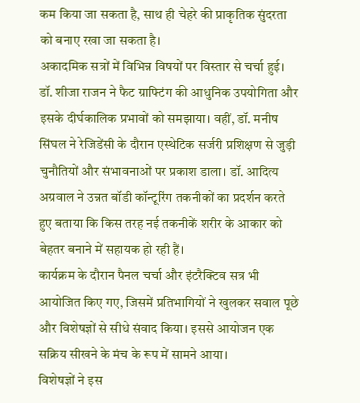कम किया जा सकता है, साथ ही चेहरे की प्राकृतिक सुंदरता को बनाए रखा जा सकता है।
अकादमिक सत्रों में विभिन्न विषयों पर विस्तार से चर्चा हुई। डॉ. शीजा राजन ने फैट ग्राफ्टिंग की आधुनिक उपयोगिता और इसके दीर्घकालिक प्रभावों को समझाया। वहीं, डॉ. मनीष सिंघल ने रेजिडेंसी के दौरान एस्थेटिक सर्जरी प्रशिक्षण से जुड़ी चुनौतियों और संभावनाओं पर प्रकाश डाला। डॉ. आदित्य अग्रवाल ने उन्नत बॉडी कॉन्टूरिंग तकनीकों का प्रदर्शन करते हुए बताया कि किस तरह नई तकनीकें शरीर के आकार को बेहतर बनाने में सहायक हो रही हैं।
कार्यक्रम के दौरान पैनल चर्चा और इंटरैक्टिव सत्र भी आयोजित किए गए, जिसमें प्रतिभागियों ने खुलकर सवाल पूछे और विशेषज्ञों से सीधे संवाद किया। इससे आयोजन एक सक्रिय सीखने के मंच के रूप में सामने आया।
विशेषज्ञों ने इस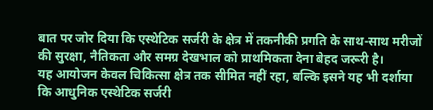बात पर जोर दिया कि एस्थेटिक सर्जरी के क्षेत्र में तकनीकी प्रगति के साथ-साथ मरीजों की सुरक्षा, नैतिकता और समग्र देखभाल को प्राथमिकता देना बेहद जरूरी है।
यह आयोजन केवल चिकित्सा क्षेत्र तक सीमित नहीं रहा, बल्कि इसने यह भी दर्शाया कि आधुनिक एस्थेटिक सर्जरी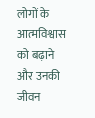लोगों के आत्मविश्वास को बढ़ाने और उनकी जीवन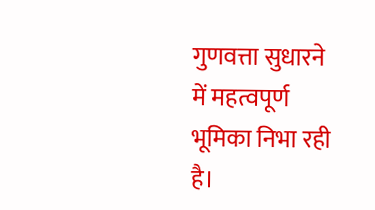गुणवत्ता सुधारने में महत्वपूर्ण भूमिका निभा रही है।